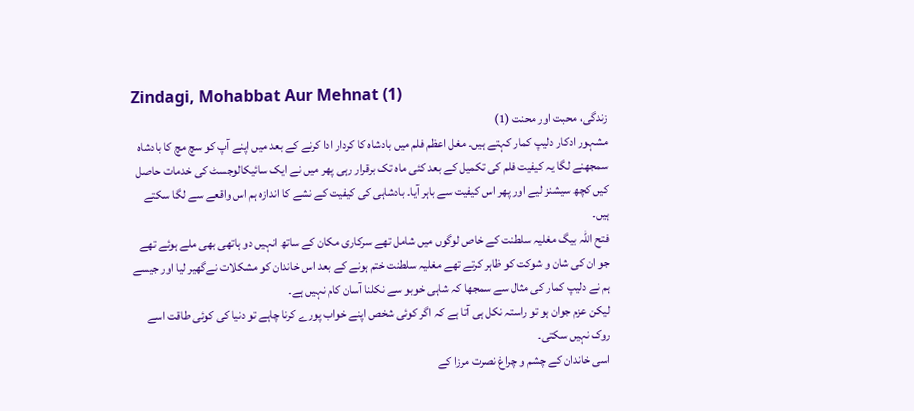Zindagi, Mohabbat Aur Mehnat (1)
زندگی، محبت اور محنت (1)
مشہور ادکار دلیپ کمار کہتے ہیں۔ مغل اعظم فلم میں بادشاہ کا کردار ادا کرنے کے بعد میں اپنے آپ کو سچ مچ کا بادشاہ سمجھنے لگا یہ کیفیت فلم کی تکمیل کے بعد کئی ماہ تک برقرار رہی پھر میں نے ایک سائیکالوجسٹ کی خدمات حاصل کیں کچھ سیشنز لیے اور پھر اس کیفیت سے باہر آیا۔ بادشاہی کی کیفیت کے نشے کا اندازہ ہم اس واقعے سے لگا سکتے ہیں۔
فتح اللہ بیگ مغلیہ سلطنت کے خاص لوگوں میں شامل تھے سرکاری مکان کے ساتھ انہیں دو ہاتھی بھی ملے ہوئے تھے جو ان کی شان و شوکت کو ظاہر کرتے تھے مغلیہ سلطنت ختم ہونے کے بعد اس خاندان کو مشکلات نےگھیر لیا اور جیسے ہم نے دلیپ کمار کی مثال سے سمجھا کہ شاہی خوبو سے نکلنا آسان کام نہیں ہے۔
لیکن عزم جوان ہو تو راستہ نکل ہی آتا ہے کہ اگر کوئی شخص اپنے خواب پورے کرنا چاہے تو دنیا کی کوئی طاقت اسے روک نہیں سکتی۔
اسی خاندان کے چشم و چراغ نصرت مرزا کے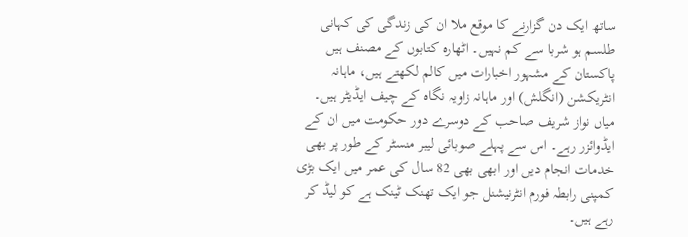ساتھ ایک دن گزارنے کا موقع ملا ان کی زندگی کی کہانی طلسم ہو شربا سے کم نہیں۔ اٹھارہ کتابوں کے مصنف ہیں پاکستان کے مشہور اخبارات میں کالم لکھتے ہیں، ماہانہ انٹریکشن (انگلش) اور ماہانہ زاویہ نگاہ کے چیف ایڈیٹر ہیں۔
میاں نواز شریف صاحب کے دوسرے دور حکومت میں ان کے ایڈوائزر رہے۔ اس سے پہلے صوبائی لیبر منسٹر کے طور پر بھی خدمات انجام دیں اور ابھی بھی 82 سال کی عمر میں ایک بڑی کمپنی رابطہ فورم انٹرنیشنل جو ایک تھنک ٹینک ہے کو لیڈ کر رہے ہیں۔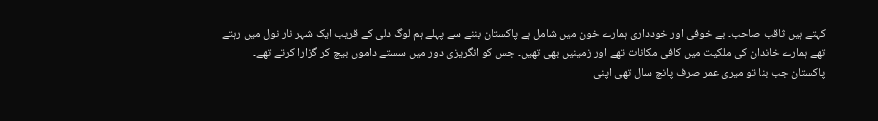کہتے ہیں ثاقب صاحب۔ بے خوفی اور خودداری ہمارے خون میں شامل ہے پاکستان بننے سے پہلے ہم لوگ دلی کے قریب ایک شہر نار نول میں رہتے تھے ہمارے خاندان کی ملکیت میں کافی مکانات تھے اور زمینیں بھی تھیں۔ جس کو انگریزی دور میں سستے داموں بیچ کر گزارا کرتے تھے۔ پاکستان جب بنا تو میری عمر صرف پانچ سال تھی اپنی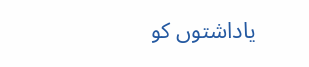یاداشتوں کو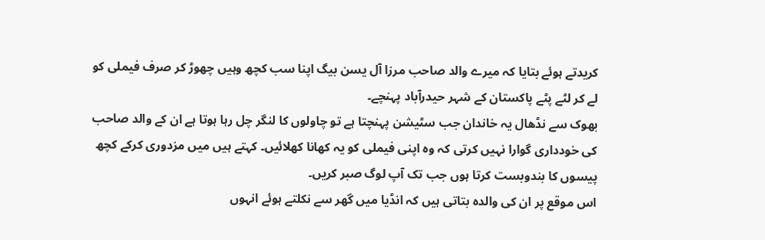کریدتے ہوئے بتایا کہ میرے والد صاحب مرزا آل یسن بیگ اپنا سب کچھ وہیں چھوڑ کر صرف فیملی کو لے کر لٹے پٹے پاکستان کے شہر حیدرآباد پہنچے۔
بھوک سے نڈھال یہ خاندان جب سٹیشن پہنچتا ہے تو چاولوں کا لنگر چل رہا ہوتا ہے ان کے والد صاحب کی خودداری گوارا نہیں کرتی کہ وہ اپنی فیملی کو یہ کھانا کھلائیں۔ کہتے ہیں میں مزدوری کرکے کچھ پیسوں کا بندوبست کرتا ہوں جب تک آپ لوگ صبر کریں۔
اس موقع پر ان کی والدہ بتاتی ہیں کہ انڈیا میں گھر سے نکلتے ہوئے انہوں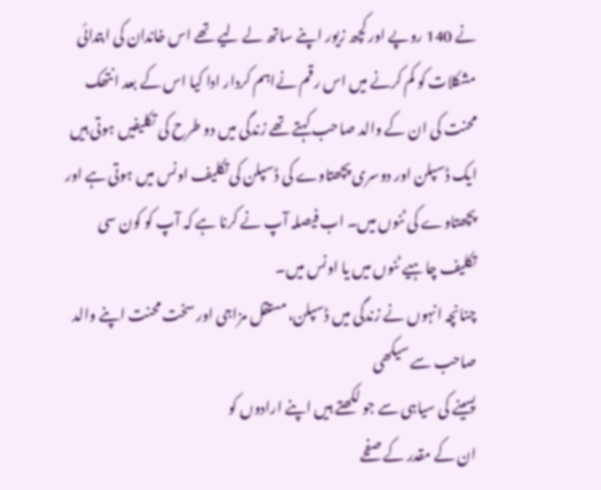نے 140 روپے اور کچھ زیور اپنے ساتھ لے لیے تھے اس خاندان کی ابتدائی مشکلات کو کم کرنے میں اس رقم نےاہم کردار ادا کیا اس کے بعد انتھک محنت کی ان کے والد صاحب کہتے تھے زندگی میں دو طرح کی تکلیفیں ہوتی ہیں ایک ڈسپلن اور دوسری پچھتاوے کی ڈسپلن کی تکلیف اونس میں ہوتی ہے اور پچھتاوے کی ٹنوں میں۔ اب فیصلہ آپ نے کرنا ہے کہ آپ کو کون سی تکلیف چاہیے ٹنوں میں یا اونس میں۔
چنانچہ انہوں نے زندگی میں ڈسپلن، مستقل مزاجی اور سخت محنت اپنے والد صاحب سے سیکھی
پسینے کی سیاہی سے جو لکھتے ہیں اپنے ارادوں کو
ان کے مقدر کے صفحے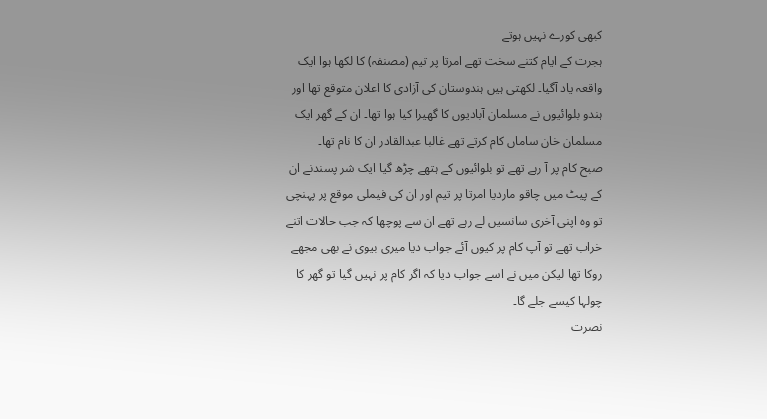کبھی کورے نہیں ہوتے
ہجرت کے ایام کتنے سخت تھے امرتا پر تیم (مصنفہ) کا لکھا ہوا ایک واقعہ یاد آگیا۔ لکھتی ہیں ہندوستان کی آزادی کا اعلان متوقع تھا اور ہندو بلوائیوں نے مسلمان آبادیوں کا گھیرا کیا ہوا تھا۔ ان کے گھر ایک مسلمان خان ساماں کام کرتے تھے غالبا عبدالقادر ان کا نام تھا۔
صبح کام پر آ رہے تھے تو بلوائیوں کے ہتھے چڑھ گیا ایک شر پسندنے ان کے پیٹ میں چاقو ماردیا امرتا پر تیم اور ان کی فیملی موقع پر پہنچی تو وہ اپنی آخری سانسیں لے رہے تھے ان سے پوچھا کہ جب حالات اتنے خراب تھے تو آپ کام پر کیوں آئے جواب دیا میری بیوی نے بھی مجھے روکا تھا لیکن میں نے اسے جواب دیا کہ اگر کام پر نہیں گیا تو گھر کا چولہا کیسے جلے گا۔
نصرت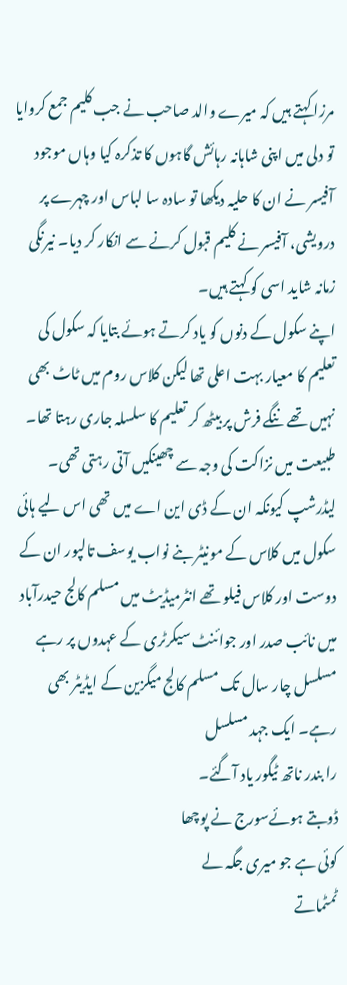مرزا کہتے ہیں کہ میرے والد صاحب نے جب کلیم جمع کروایا تو دلی میں اپنی شاہانہ رہائش گاہوں کا تذکرہ کیا وہاں موجود آفیسر نے ان کا حلیہ دیکھا تو سادہ سا لباس اور چہرے پر درویشی، آفیسر نے کلیم قبول کرنے سے انکار کر دیا۔ نیرنگی زمانہ شاید اسی کو کہتے ہیں۔
اپنے سکول کے دنوں کو یاد کرتے ہوئے بتایا کہ سکول کی تعلیم کا معیار بہت اعلی تھا لیکن کلاس روم میں ٹاٹ بھی نہیں تھے ننگے فرش پر بیٹھ کر تعلیم کا سلسلہ جاری رہتا تھا۔ طبیعت میں نزاکت کی وجہ سے چھینکیں آتی رہتی تھی۔
لیڈرشپ کیونکہ ان کے ڈی این اے میں تھی اس لیے ہائی سکول میں کلاس کے مونیٹر بنے نواب یوسف تالپور ان کے دوست اور کلاس فیلو تھے انٹرمیڈیٹ میں مسلم کالج حیدرآباد میں نائب صدر اور جوائنٹ سیکرٹری کے عہدوں پر رہے مسلسل چار سال تک مسلم کالج میگزین کے ایڈیٹر بھی رہے۔ ایک جہد مسلسل
را بندر ناتھ ٹیگور یاد آگئے۔
ڈوبتے ہوئےسورج نے پوچھا
کوئی ہے جو میری جگہ لے
ٹمٹماتے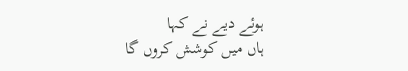ہوئے دیے نے کہا
ہاں میں کوشش کروں گا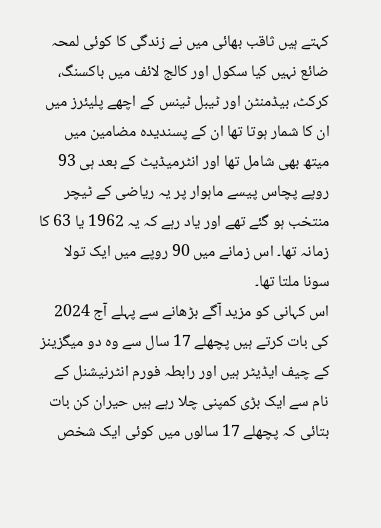کہتے ہیں ثاقب بھائی میں نے زندگی کا کوئی لمحہ ضائع نہیں کیا سکول اور کالج لائف میں باکسنگ، کرکٹ، بیڈمنٹن اور ٹیبل ٹینس کے اچھے پلیئرز میں ان کا شمار ہوتا تھا ان کے پسندیدہ مضامین میں میتھ بھی شامل تھا اور انٹرمیڈیٹ کے بعد ہی 93 روپے پچاس پیسے ماہوار پر یہ ریاضی کے ٹیچر منتخب ہو گئے تھے اور یاد رہے کہ یہ 1962 یا 63 کا زمانہ تھا۔ اس زمانے میں 90 روپے میں ایک تولا سونا ملتا تھا۔
اس کہانی کو مزید آگے بڑھانے سے پہلے آج 2024 کی بات کرتے ہیں پچھلے 17 سال سے وہ دو میگزینز کے چیف ایڈیٹر ہیں اور رابطہ فورم انٹرنیشنل کے نام سے ایک بڑی کمپنی چلا رہے ہیں حیران کن بات بتائی کہ پچھلے 17 سالوں میں کوئی ایک شخص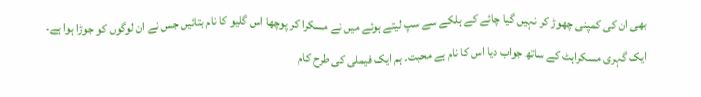بھی ان کی کمپنی چھوڑ کر نہیں گیا چائے کے ہلکے سے سپ لیتے ہوئے میں نے مسکرا کر پوچھا اس گلیو کا نام بتائیں جس نے ان لوگوں کو جوڑا ہوا ہے۔
ایک گہری مسکراہٹ کے ساتھ جواب دیا اس کا نام ہے محبت۔ ہم ایک فیملی کی طرح کام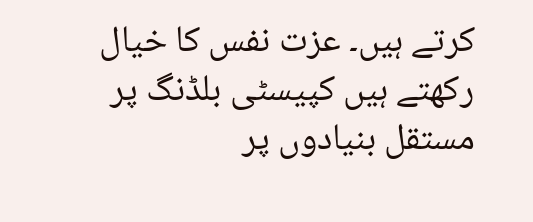کرتے ہیں۔ عزت نفس کا خیال رکھتے ہیں کپیسٹی بلڈنگ پر مستقل بنیادوں پر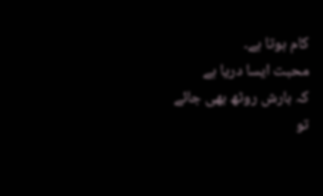کام ہوتا ہے۔
محبت ایسا دریا ہے
کہ بارش روٹھ بھی جائے
تو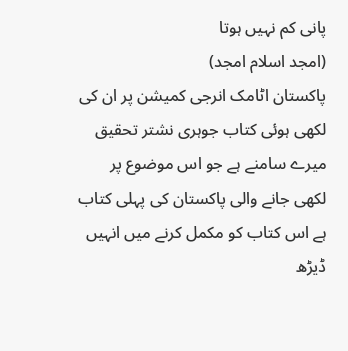پانی کم نہیں ہوتا
(امجد اسلام امجد)
پاکستان اٹامک انرجی کمیشن پر ان کی لکھی ہوئی کتاب جوہری نشتر تحقیق میرے سامنے ہے جو اس موضوع پر لکھی جانے والی پاکستان کی پہلی کتاب ہے اس کتاب کو مکمل کرنے میں انہیں ڈیڑھ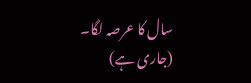سال کا عرصہ لگا۔
(جاری ہے)